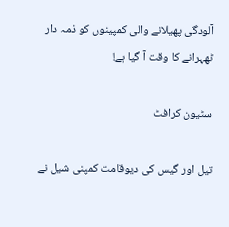آلودگی پھیلانے والی کمپینوں کو ذمہ دار ٹھہرانے کا وقت آ گیا ہے!

سٹیون کرافٹ

تیل اور گیس کی دیوقامت کمپنی شیل نے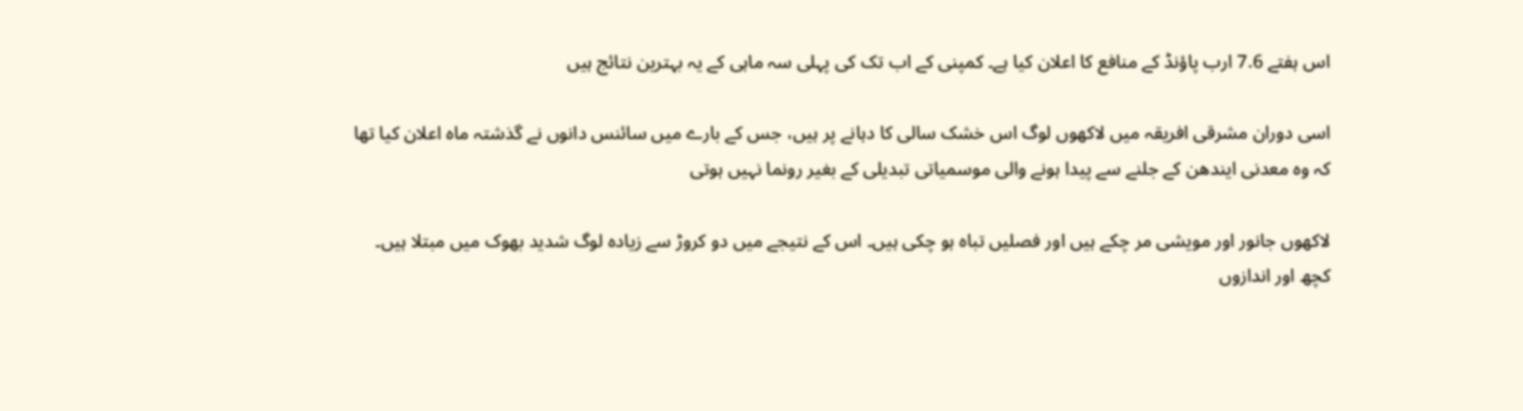اس ہفتے 7.6 ارب پاؤنڈ کے منافع کا اعلان کیا ہے۔ کمپنی کے اب تک کی پہلی سہ ماہی کے یہ بہترین نتائج ہیں

اسی دوران مشرقی افریقہ میں لاکھوں لوگ اس خشک سالی کا دہانے پر ہیں، جس کے بارے میں سائنس دانوں نے گذشتہ ماہ اعلان کیا تھا کہ وہ معدنی ایندھن کے جلنے سے پیدا ہونے والی موسمیاتی تبدیلی کے بغیر رونما نہیں ہوتی

لاکھوں جانور اور مویشی مر چکے ہیں اور فصلیں تباہ ہو چکی ہیں۔ اس کے نتیجے میں دو کروڑ سے زیادہ لوگ شدید بھوک میں مبتلا ہیں۔ کچھ اور اندازوں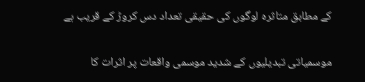کے مطابق متاثرہ لوگوں کی حقیقی تعداد دس کروڑ کے قریب ہے

موسمیاتی تبدیلیوں کے شدید موسمی واقعات پر اثرات کا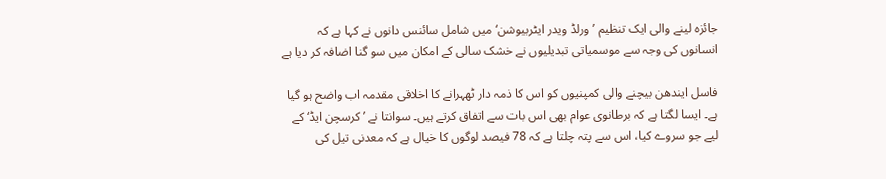جائزہ لینے والی ایک تنظیم ’ورلڈ ویدر ایٹربیوشن‘ میں شامل سائنس دانوں نے کہا ہے کہ انسانوں کی وجہ سے موسمیاتی تبدیلیوں نے خشک سالی کے امکان میں سو گنا اضافہ کر دیا ہے

فاسل ایندھن بیچنے والی کمپنیوں کو اس کا ذمہ دار ٹھہرانے کا اخلاقی مقدمہ اب واضح ہو گیا ہے۔ ایسا لگتا ہے کہ برطانوی عوام بھی اس بات سے اتفاق کرتے ہیں۔ سوانتا نے ’کرسچن ایڈ‘ کے لیے جو سروے کیا، اس سے پتہ چلتا ہے کہ 78 فیصد لوگوں کا خیال ہے کہ معدنی تیل کی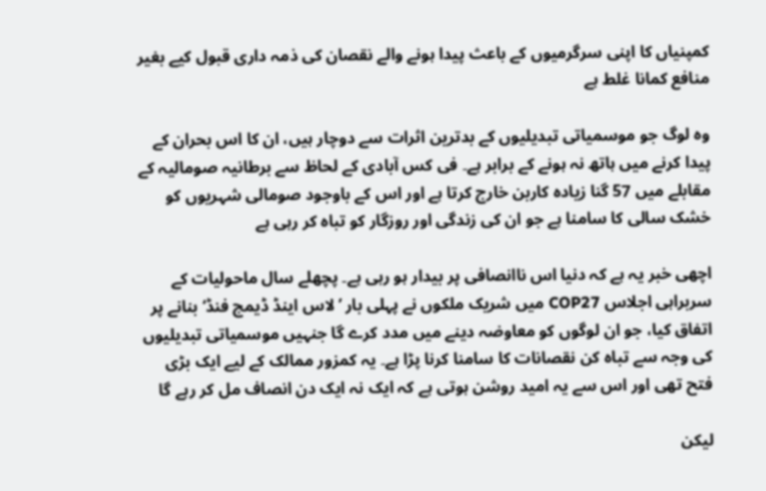کمپنیاں کا اپنی سرگرمیوں کے باعث پیدا ہونے والے نقصان کی ذمہ داری قبول کیے بغیر منافع کمانا غلط ہے

وہ لوگ جو موسمیاتی تبدیلیوں کے بدترین اثرات سے دوچار ہیں، ان کا اس بحران کے پیدا کرنے میں ہاتھ نہ ہونے کے برابر ہے۔ فی کس آبادی کے لحاظ سے برطانیہ صومالیہ کے مقابلے میں 57 گنا زیادہ کاربن خارج کرتا ہے اور اس کے باوجود صومالی شہریوں کو خشک سالی کا سامنا ہے جو ان کی زندگی اور روزگار کو تباہ کر رہی ہے

اچھی خبر یہ ہے کہ دنیا اس ناانصافی پر بیدار ہو رہی ہے۔ پچھلے سال ماحولیات کے سربراہی اجلاس COP27 میں شریک ملکوں نے پہلی بار ’لاس اینڈ ڈیمج فنڈ‘ بنانے پر اتفاق کیا، جو ان لوگوں کو معاوضہ دینے میں مدد کرے گا جنہیں موسمیاتی تبدیلیوں کی وجہ سے تباہ کن نقصانات کا سامنا کرنا پڑا ہے۔ یہ کمزور ممالک کے لیے ایک بڑی فتح تھی اور اس سے یہ امید روشن ہوتی ہے کہ ایک نہ ایک دن انصاف مل کر رہے گا

لیکن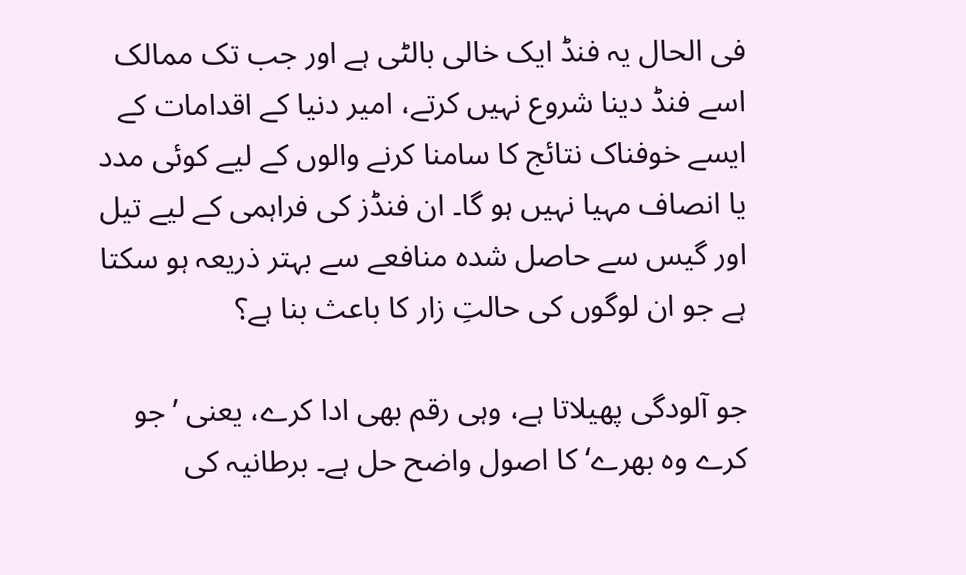فی الحال یہ فنڈ ایک خالی بالٹی ہے اور جب تک ممالک اسے فنڈ دینا شروع نہیں کرتے، امیر دنیا کے اقدامات کے ایسے خوفناک نتائج کا سامنا کرنے والوں کے لیے کوئی مدد یا انصاف مہیا نہیں ہو گا۔ ان فنڈز کی فراہمی کے لیے تیل اور گیس سے حاصل شدہ منافعے سے بہتر ذریعہ ہو سکتا ہے جو ان لوگوں کی حالتِ زار کا باعث بنا ہے؟

جو آلودگی پھیلاتا ہے، وہی رقم بھی ادا کرے، یعنی ’جو کرے وہ بھرے‘ کا اصول واضح حل ہے۔ برطانیہ کی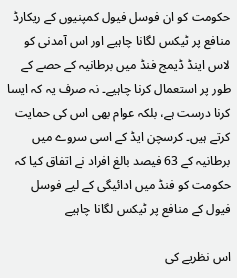حکومت کو ان فوسل فیول کمپنیوں کے ریکارڈ منافع پر ٹیکس لگانا چاہیے اور اس آمدنی کو لاس اینڈ ڈیمج فنڈ میں برطانیہ کے حصے کے طور پر استعمال کرنا چاہیے۔ نہ صرف یہ کہ ایسا کرنا درست ہے، بلکہ عوام بھی اس کی حمایت کرتے ہیں۔ کرسچن ایڈ کے اسی سروے میں برطانیہ کے 63 فیصد بالغ افراد نے اتفاق کیا کہ حکومت کو فنڈ میں ادائیگی کے لیے فوسل فیول کے منافع پر ٹیکس لگانا چاہیے

اس نظریے کی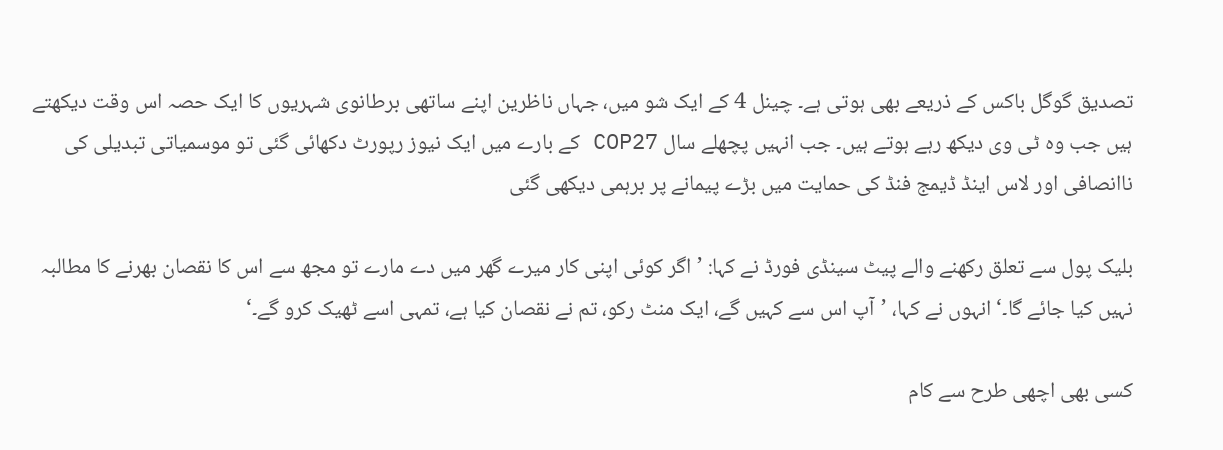تصدیق گوگل باکس کے ذریعے بھی ہوتی ہے۔ چینل 4 کے ایک شو میں، جہاں ناظرین اپنے ساتھی برطانوی شہریوں کا ایک حصہ اس وقت دیکھتے ہیں جب وہ ٹی وی دیکھ رہے ہوتے ہیں۔ جب انہیں پچھلے سال COP27 کے بارے میں ایک نیوز رپورٹ دکھائی گئی تو موسمیاتی تبدیلی کی ناانصافی اور لاس اینڈ ڈیمج فنڈ کی حمایت میں بڑے پیمانے پر برہمی دیکھی گئی

بلیک پول سے تعلق رکھنے والے پیٹ سینڈی فورڈ نے کہا: ’اگر کوئی اپنی کار میرے گھر میں دے مارے تو مجھ سے اس کا نقصان بھرنے کا مطالبہ نہیں کیا جائے گا۔‘ انہوں نے کہا، ’آپ اس سے کہیں گے، ایک منٹ رکو، تم نے نقصان کیا ہے، تمہی اسے ٹھیک کرو گے۔‘

کسی بھی اچھی طرح سے کام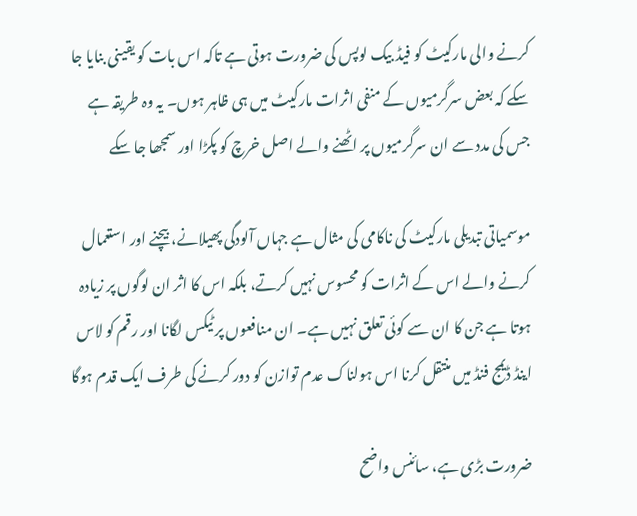کرنے والی مارکیٹ کو فیڈ بیک لوپس کی ضرورت ہوتی ہے تاکہ اس بات کو یقینی بنایا جا سکے کہ بعض سرگرمیوں کے منفی اثرات مارکیٹ میں ہی ظاہر ہوں۔ یہ وہ طریقہ ہے جس کی مدد سے ان سرگرمیوں پر اٹھنے والے اصل خرچ کو پکڑا اور سمجھا جا سکے

موسمیاتی تبدیلی مارکیٹ کی ناکامی کی مثال ہے جہاں آلودگی پھیلانے، بیچنے اور استعمال کرنے والے اس کے اثرات کو محسوس نہیں کرتے، بلکہ اس کا اثر ان لوگوں پر زیادہ ہوتا ہے جن کا ان سے کوئی تعلق نہیں ہے۔ ان منافعوں پر ٹیکس لگانا اور رقم کو لاس اینڈ ڈیمج فنڈ میں منتقل کرنا اس ہولناک عدم توازن کو دور کرنے کی طرف ایک قدم ہوگا

ضرورت بڑی ہے، سائنس واضح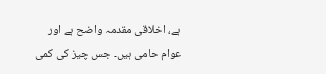ہے، اخلاقی مقدمہ واضح ہے اور عوام حامی ہیں۔ جس چیز کی کمی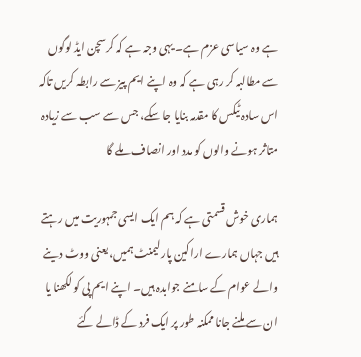ہے وہ سیاسی عزم ہے۔ یہی وجہ ہے کہ کرسچن ایڈ لوگوں سے مطالبہ کر رہی ہے کہ وہ اپنے ایم پیز سے رابطہ کریں تاکہ اس سادہ ٹیکس کا مقدمہ بنایا جا سکے، جس سے سب سے زیادہ متاثر ہونے والوں کو مدد اور انصاف ملے گا

ہماری خوش قسمتی ہے کہ ہم ایک ایسی جمہوریت میں رہتے ہیں جہاں ہمارے اراکین پارلیمنٹ ہمیں، یعنی ووٹ دینے والے عوام کے سامنے جوابدہ ہیں۔ اپنے ایم پی کو لکھنا یا ان سے ملنے جانا ممکنہ طور پر ایک فرد کے ڈالے گئے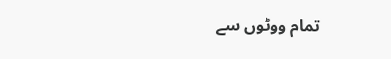تمام ووٹوں سے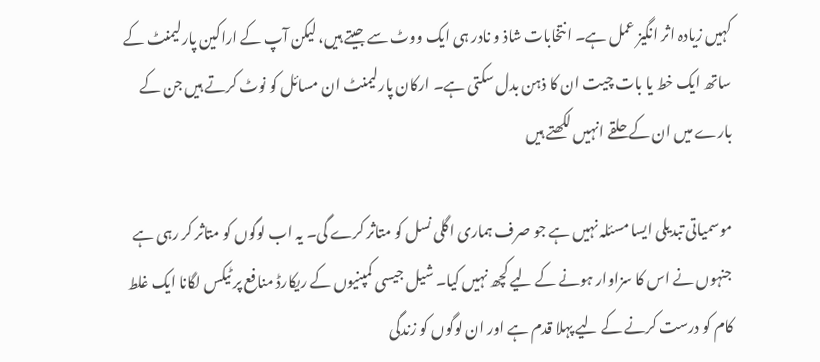کہیں زیادہ اثر انگیز عمل ہے۔ انتخابات شاذ و نادر ہی ایک ووٹ سے جیتے ہیں، لیکن آپ کے اراکین پارلیمنٹ کے ساتھ ایک خط یا بات چیت ان کا ذہن بدل سکتی ہے۔ ارکان پارلیمنٹ ان مسائل کو نوٹ کرتے ہیں جن کے بارے میں ان کے حلقے انہیں لکھتے ہیں

موسمیاتی تبدیلی ایسا مسئلہ نہیں ہے جو صرف ہماری اگلی نسل کو متاثر کرے گی۔ یہ اب لوگوں کو متاثر کر رہی ہے جنہوں نے اس کا سزاوار ہونے کے لیے کچھ نہیں کیا۔ شیل جیسی کمپنیوں کے ریکارڈ منافع پر ٹیکس لگانا ایک غلط کام کو درست کرنے کے لیے پہلا قدم ہے اور ان لوگوں کو زندگی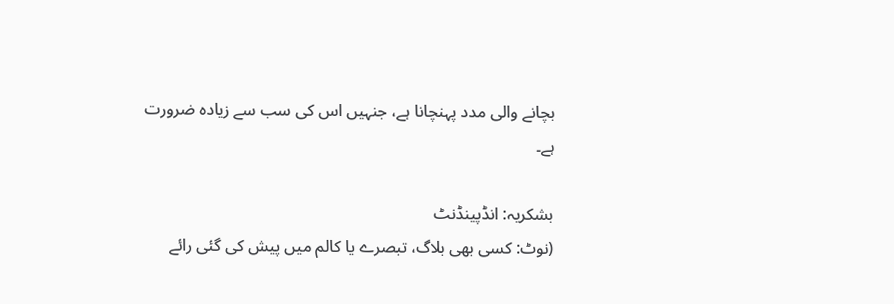بچانے والی مدد پہنچانا ہے، جنہیں اس کی سب سے زیادہ ضرورت ہے۔

بشکریہ: انڈپینڈنٹ
(نوٹ: کسی بھی بلاگ، تبصرے یا کالم میں پیش کی گئی رائے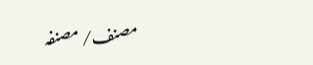مصنف/ مصنفہ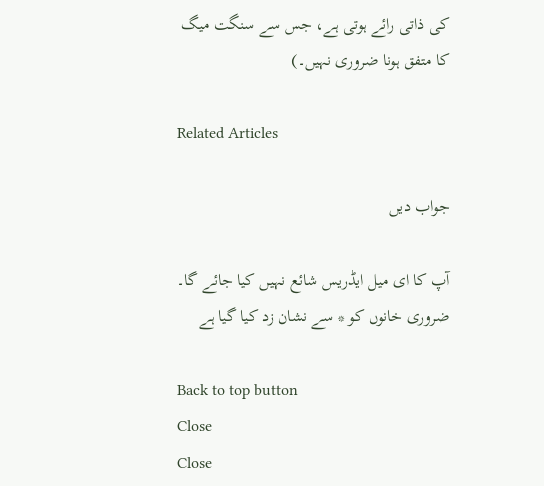کی ذاتی رائے ہوتی ہے، جس سے سنگت میگ کا متفق ہونا ضروری نہیں۔)

Related Articles

جواب دیں

آپ کا ای میل ایڈریس شائع نہیں کیا جائے گا۔ ضروری خانوں کو * سے نشان زد کیا گیا ہے

Back to top button
Close
Close